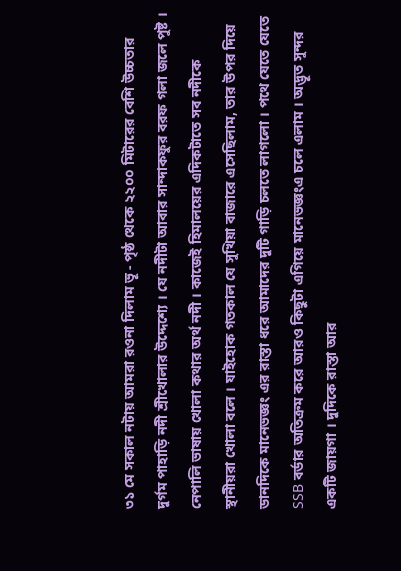৩১ মে সকাল নটায় আমরা রওনা দিলাম ভূ - পৃষ্ঠ থেকে ২২০০ মিটারের বেশি উচ্চতার দুর্গম পাহাড়ি নদী শ্রীখোলার উদ্দেশ্যে । যে নদীটা আবার সান্দাকফুর বরফ গলা জলে পুষ্ট । নেপালি ভাষায় খোলা কথার অর্থ নদী । কাজেই হিমালয়ের এদিকটাতে সব নদীকে স্থানীয়রা খোলা বলে । যাইহোক গতকাল যে সুখিয়া বাজারে এসেছিলাম, তার উপর দিয়ে ডানদিকে মানেভজ্ঞং এর রাস্তা ধরে আমাদের দুটি গাড়ি চলতে লাগলো । পথে যেতে যেতে SSB বর্ডার অতিক্রম করে আরও কিছুটা এগিয়ে মানেভজ্ঞংএ চলে এলাম । অদ্ভূত সুন্দর একটি জায়গা । দুদিকে রাস্তা আর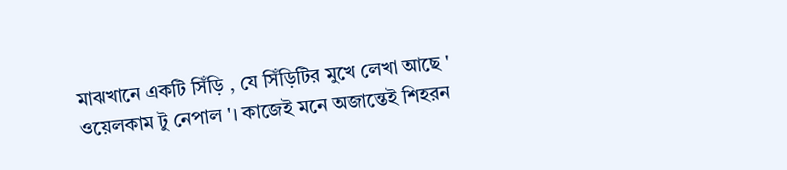মাঝখানে একটি সিঁড়ি , যে সিঁড়িটির মুখে লেখা আছে ' ওয়েলকাম টু নেপাল '। কাজেই মনে অজান্তেই শিহরন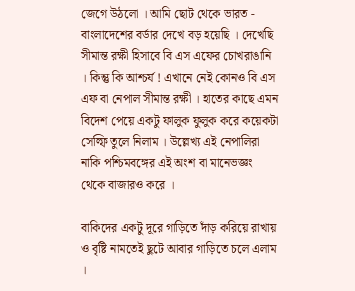জেগে উঠলো । আমি ছোট থেকে ভারত - বাংলাদেশের বর্ডার দেখে বড় হয়েছি । দেখেছি সীমান্ত রক্ষী হিসাবে বি এস এফের চোখরাঙানি । কিন্তু কি আশ্চর্য ! এখানে নেই কোনও বি এস এফ বা নেপাল সীমান্ত রক্ষী । হাতের কাছে এমন বিদেশ পেয়ে একটু ফালুক ফুলুক করে কয়েকটা সেল্ফি তুলে নিলাম । উল্লেখ্য এই নেপালিরা নাকি পশ্চিমবঙ্গের এই অংশ বা মানেভজ্ঞং থেকে বাজারও করে ।

বাকিদের একটু দূরে গাড়িতে দাঁড় করিয়ে রাখায় ও বৃষ্টি নামতেই ছুটে আবার গাড়িতে চলে এলাম ।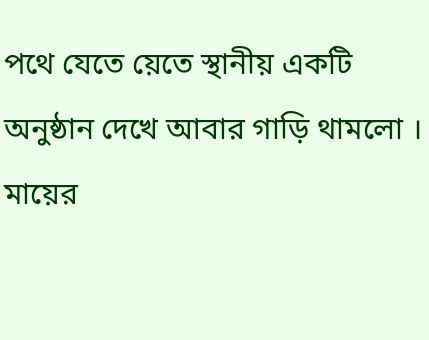পথে যেতে য়েতে স্থানীয় একটি অনুষ্ঠান দেখে আবার গাড়ি থামলো । মায়ের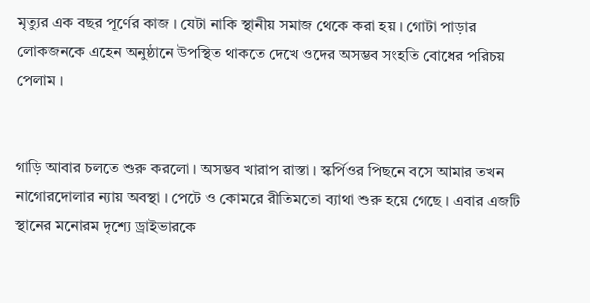মৃত্যুর এক বছর পূর্ণের কাজ । যেটা নাকি স্থানীয় সমাজ থেকে করা হয় । গোটা পাড়ার লোকজনকে এহেন অনুষ্ঠানে উপস্থিত থাকতে দেখে ওদের অসম্ভব সংহতি বোধের পরিচয় পেলাম ।


গাড়ি আবার চলতে শুরু করলো । অসম্ভব খারাপ রাস্তা । স্কর্পিওর পিছনে বসে আমার তখন নাগোরদোলার ন্যায় অবস্থা । পেটে ও কোমরে রীতিমতো ব্যাথা শুরু হয়ে গেছে । এবার এজটি স্থানের মনোরম দৃশ্যে ড্রাইভারকে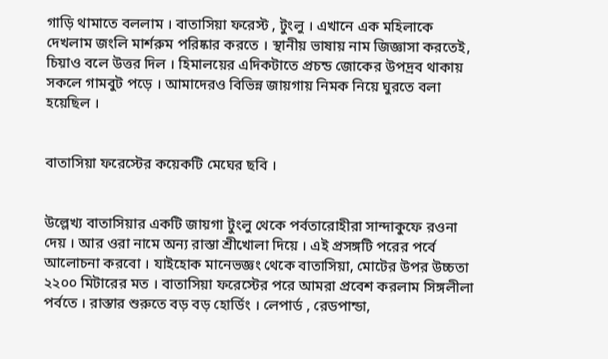গাড়ি থামাতে বললাম । বাতাসিয়া ফরেস্ট , টুংলু । এখানে এক মহিলাকে দেখলাম জংলি মার্শরুম পরিষ্কার করতে । স্থানীয় ভাষায় নাম জিজ্ঞাসা করতেই, চিয়াও বলে উত্তর দিল । হিমালয়ের এদিকটাতে প্রচন্ড জোকের উপদ্রব থাকায় সকলে গামবুট পড়ে । আমাদেরও বিভিন্ন জায়গায় নিমক নিয়ে ঘুরতে বলা হয়েছিল ।


বাতাসিয়া ফরেস্টের কয়েকটি মেঘের ছবি ।


উল্লেখ্য বাতাসিয়ার একটি জায়গা টুংলু থেকে পর্বতারোহীরা সান্দাকুফে রওনা দেয় । আর ওরা নামে অন্য রাস্তা শ্রীখোলা দিয়ে । এই প্রসঙ্গটি পরের পর্বে আলোচনা করবো । যাইহোক মানেভজ্ঞং থেকে বাতাসিয়া, মোটের উপর উচ্চতা ২২০০ মিটারের মত । বাতাসিয়া ফরেস্টের পরে আমরা প্রবেশ করলাম সিঙ্গলীলা পর্বতে । রাস্তার শুরুতে বড় বড় হোর্ডিং । লেপার্ড , রেডপান্ডা,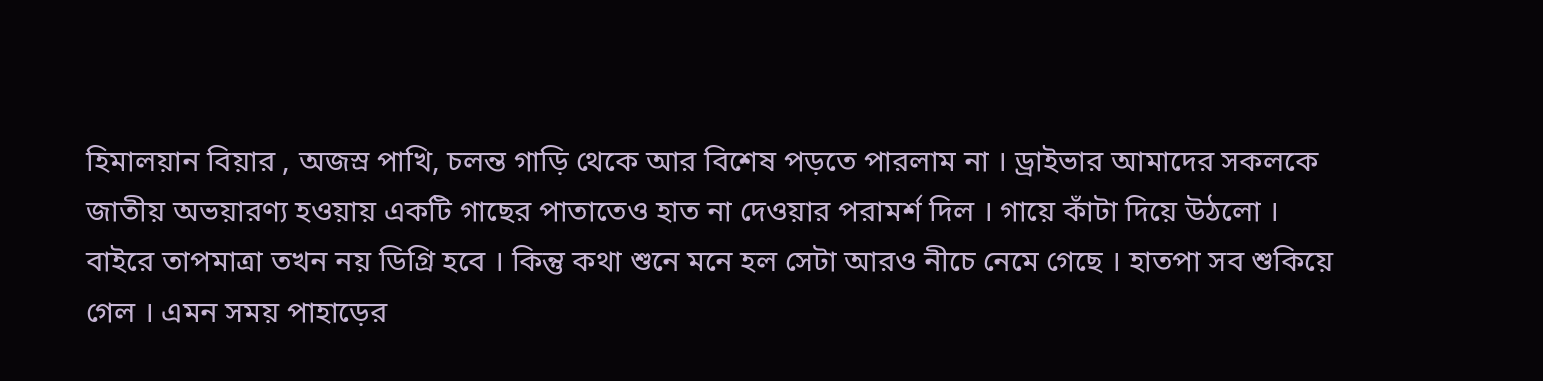হিমালয়ান বিয়ার , অজস্র পাখি, চলন্ত গাড়ি থেকে আর বিশেষ পড়তে পারলাম না । ড্রাইভার আমাদের সকলকে জাতীয় অভয়ারণ্য হওয়ায় একটি গাছের পাতাতেও হাত না দেওয়ার পরামর্শ দিল । গায়ে কাঁটা দিয়ে উঠলো । বাইরে তাপমাত্রা তখন নয় ডিগ্রি হবে । কিন্তু কথা শুনে মনে হল সেটা আরও নীচে নেমে গেছে । হাতপা সব শুকিয়ে গেল । এমন সময় পাহাড়ের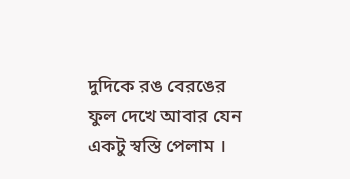দুদিকে রঙ বেরঙের ফুল দেখে আবার যেন একটু স্বস্তি পেলাম ।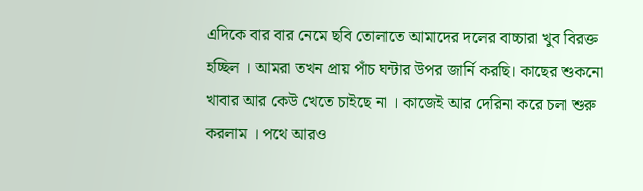এদিকে বার বার নেমে ছবি তোলাতে আমাদের দলের বাচ্চারা খুব বিরক্ত হচ্ছিল । আমরা তখন প্রায় পাঁচ ঘন্টার উপর জার্নি করছি। কাছের শুকনো খাবার আর কেউ খেতে চাইছে না । কাজেই আর দেরিনা করে চলা শুরু করলাম । পথে আরও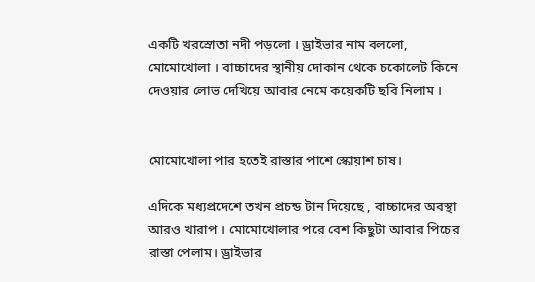একটি খরস্রোতা নদী পড়লো । ড্রাইভার নাম বললো, মোমোখোলা । বাচ্চাদের স্থানীয় দোকান থেকে চকোলেট কিনে দেওয়ার লোভ দেখিয়ে আবার নেমে কয়েকটি ছবি নিলাম ।


মোমোখোলা পার হতেই রাস্তার পাশে স্কোয়াশ চাষ।

এদিকে মধ্যপ্রদেশে তখন প্রচন্ড টান দিয়েছে , বাচ্চাদের অবস্থা আরও খারাপ । মোমোখোলার পরে বেশ কিছুটা আবার পিচের রাস্তা পেলাম। ড্রাইভার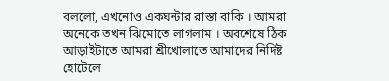বললো, এখনোও একঘন্টার রাস্তা বাকি । আমরা অনেকে তখন ঝিমোতে লাগলাম । অবশেষে ঠিক আড়াইটাতে আমরা শ্রীখোলাতে আমাদের নির্দিষ্ট হোটেলে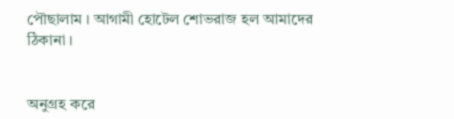পৌছালাম । আগামী হোটেল শোভরাজ হল আমাদের ঠিকানা ।


অনুগ্রহ করে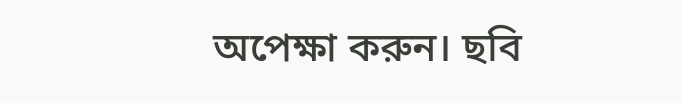অপেক্ষা করুন। ছবি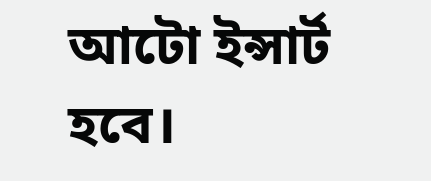আটো ইন্সার্ট হবে।